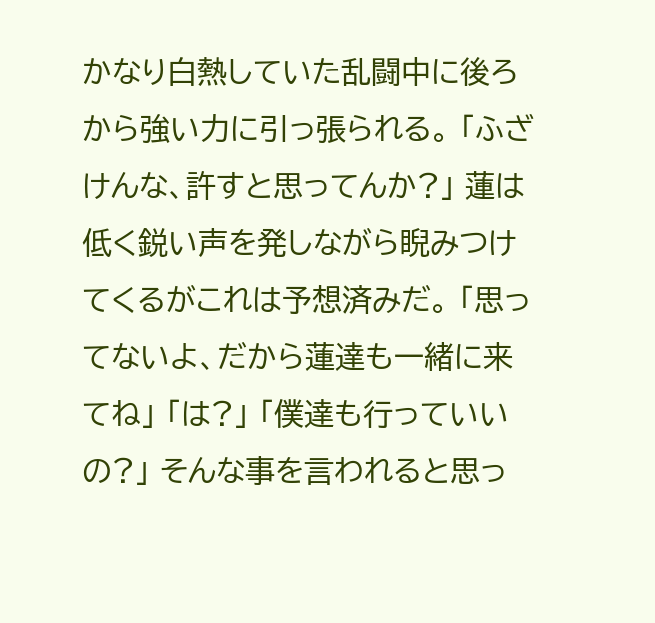かなり白熱していた乱闘中に後ろから強い力に引っ張られる。 「ふざけんな、許すと思ってんか?」 蓮は低く鋭い声を発しながら睨みつけてくるがこれは予想済みだ。 「思ってないよ、だから蓮達も一緒に来てね」 「は?」 「僕達も行っていいの?」 そんな事を言われると思っ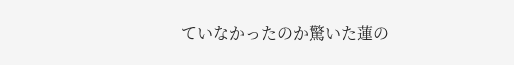ていなかったのか驚いた蓮の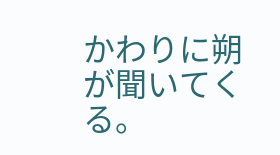かわりに朔が聞いてくる。